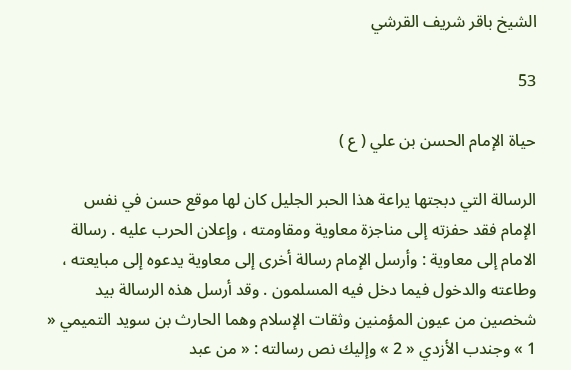الشيخ باقر شريف القرشي

53

حياة الإمام الحسن بن علي ( ع )

الرسالة التي دبجتها يراعة هذا الحبر الجليل كان لها موقع حسن في نفس الإمام فقد حفزته إلى مناجزة معاوية ومقاومته ، وإعلان الحرب عليه . رسالة الامام إلى معاوية : وأرسل الإمام رسالة أخرى إلى معاوية يدعوه إلى مبايعته ، وطاعته والدخول فيما دخل فيه المسلمون . وقد أرسل هذه الرسالة بيد شخصين من عيون المؤمنين وثقات الإسلام وهما الحارث بن سويد التميمي « 1 » وجندب الأزدي « 2 » وإليك نص رسالته : « من عبد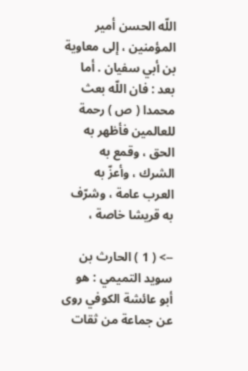اللّه الحسن أمير المؤمنين ، إلى معاوية بن أبي سفيان . أما بعد : فان اللّه بعث محمدا ( ص ) رحمة للعالمين فأظهر به الحق ، وقمع به الشرك ، وأعزّ به العرب عامة ، وشرّف به قريشا خاصة ،

--> ( 1 ) الحارث بن سويد التميمي : هو أبو عائشة الكوفي روى عن جماعة من ثقات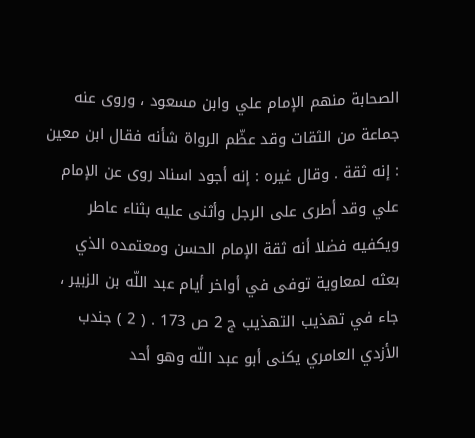الصحابة منهم الإمام علي وابن مسعود ، وروى عنه جماعة من الثقات وقد عظّم الرواة شأنه فقال ابن معين : إنه ثقة . وقال غيره : إنه أجود اسناد روى عن الإمام علي وقد أطرى على الرجل وأثنى عليه بثناء عاطر ويكفيه فضلا أنه ثقة الإمام الحسن ومعتمده الذي بعثه لمعاوية توفى في أواخر أيام عبد اللّه بن الزبير ، جاء في تهذيب التهذيب ج 2 ص 173 . ( 2 ) جندب الأزدي العامري يكنى أبو عبد اللّه وهو أحد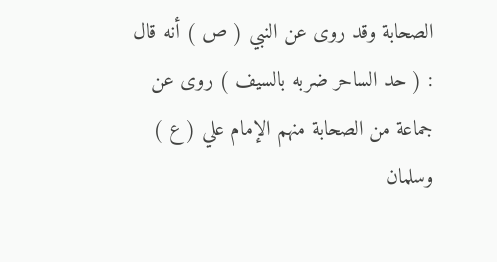الصحابة وقد روى عن النبي ( ص ) أنه قال : ( حد الساحر ضربه بالسيف ) روى عن جماعة من الصحابة منهم الإمام علي ( ع ) وسلمان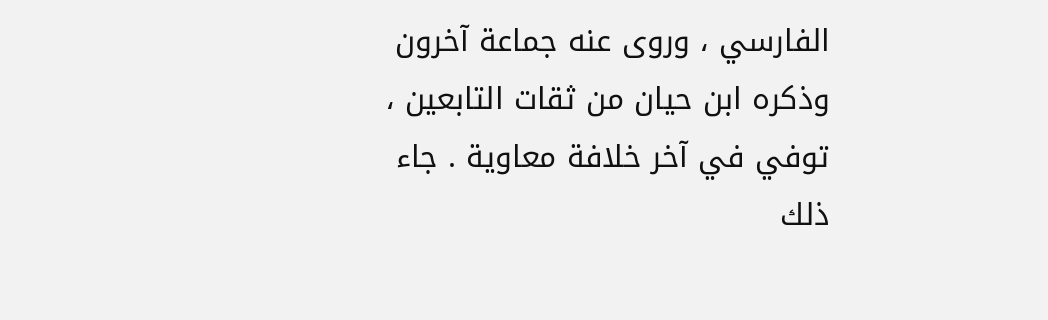الفارسي ، وروى عنه جماعة آخرون وذكره ابن حيان من ثقات التابعين ، توفي في آخر خلافة معاوية . جاء ذلك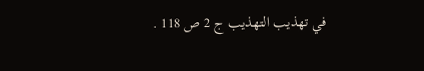في تهذيب التهذيب ج 2 ص 118 .